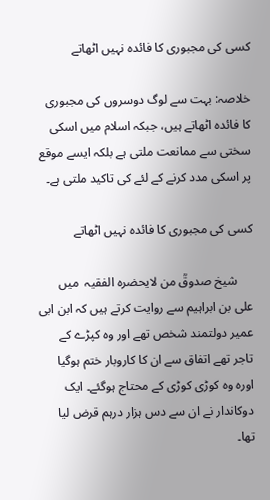کسی کی مجبوری کا فائدہ نہیں اٹھاتے

خلاصہ: بہت سے لوگ دوسروں کی مجبوری کا فائدہ اٹھاتے ہیں، جبکہ اسلام میں اسکی سختی سے ممانعت ملتی ہے بلکہ ایسے موقع پر اسکی مدد کرنے کے لئے کی تاکید ملتی ہے۔

کسی کی مجبوری کا فائدہ نہیں اٹھاتے

     شیخ صدوقؒ من لایحضرہ الفقیہ  میں علی بن ابراہیم سے روایت کرتے ہیں کہ ابن ابی عمیر دولتمند شخص تھے اور وہ کپڑے کے تاجر تھے اتفاق سے ان کا کاروبار ختم ہوگیا اورہ وہ کوڑی کوڑی کے محتاج ہوگئے۔ ایک دوکاندار نے ان سے دس ہزار درہم قرض لیا تھا۔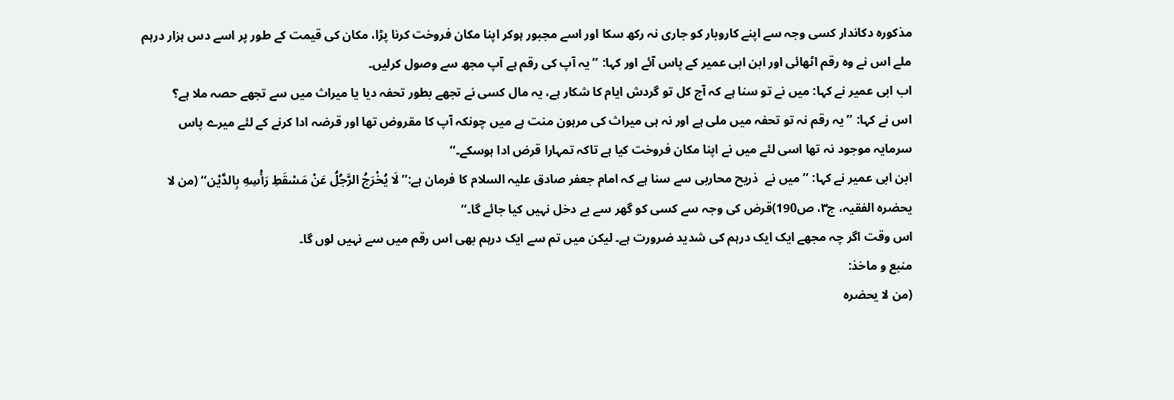مذکورہ دکاندار کسی وجہ سے اپنے کاروبار کو جاری نہ رکھ سکا اور اسے مجبور ہوکر اپنا مکان فروخت کرنا پڑا، مکان کی قیمت کے طور پر اسے دس ہزار درہم ملے اس نے وہ رقم اٹھائی اور ابن ابی عمیر کے پاس آئے اور کہا: ’’ یہ آپ کی رقم ہے آپ مجھ سے وصول کرلیں۔
اب ابی عمیر نے کہا: میں نے تو سنا ہے کہ آج کل تو گردش ایام کا شکار ہے، یہ مال کسی نے تجھے بطور تحفہ دیا یا میراث میں سے تجھے حصہ ملا ہے؟
اس نے کہا: ’’ یہ رقم نہ تو تحفہ میں ملی ہے اور نہ ہی میراث کی مرہون منت ہے میں چونکہ آپ کا مقروض تھا اور قرضہ ادا کرنے کے لئے میرے پاس سرمایہ موجود نہ تھا اسی لئے میں نے اپنا مکان فروخت کیا ہے تاکہ تمہارا قرض ادا ہوسکے۔‘‘
ابن ابی عمیر نے کہا: ’’ میں نے  ذریح محاربی سے سنا ہے کہ امام جعفر صادق علیہ السلام کا فرمان ہے:’’ لَا يُخْرَجُ الرَّجُلُ عَنْ مَسْقَطِ رَأْسِهِ بِالدَّيْن‘‘ (من لا یحضرہ الفقیہ، ج۳، ص190)قرض کی وجہ سے کسی کو گھر سے بے دخل نہیں کیا جائے گا۔‘‘
اس وقت اگر چہ مجھے ایک ایک درہم کی شدید ضرورت ہے۔ لیکن میں تم سے ایک درہم بھی اس رقم میں سے نہیں لوں گا۔
منبع و ماخذ:
(من لا يحضره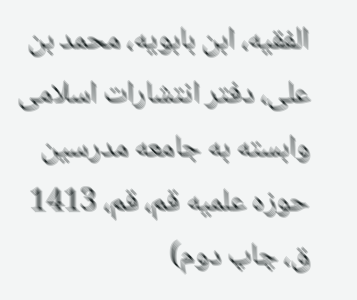الفقيه، ابن بابويه، محمد بن على، دفتر انتشارات اسلامى وابسته به جامعه مدرسين حوزه علميه قم، قم، 1413 ق، چاپ دوم)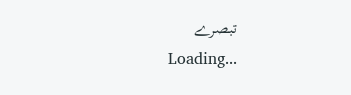تبصرے
Loading...